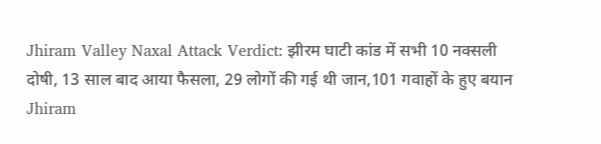Jhiram Valley Naxal Attack Verdict: झीरम घाटी कांड में सभी 10 नक्सली दोषी, 13 साल बाद आया फैसला, 29 लोगों की गई थी जान,101 गवाहों के हुए बयान
Jhiram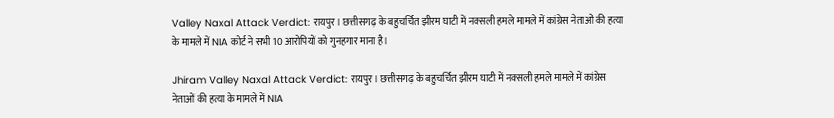Valley Naxal Attack Verdict: रायपुर। छत्तीसगढ़ के बहुचर्चित झीरम घाटी में नक्सली हमले मामले में कांग्रेस नेताओं की हत्या के मामले में NIA कोर्ट ने सभी 10 आरोपियों को गुनहगार माना है।

Jhiram Valley Naxal Attack Verdict: रायपुर। छत्तीसगढ़ के बहुचर्चित झीरम घाटी में नक्सली हमले मामले में कांग्रेस नेताओं की हत्या के मामले में NIA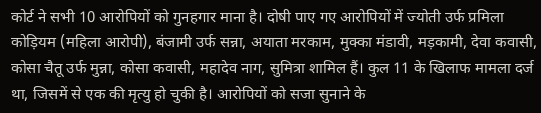कोर्ट ने सभी 10 आरोपियों को गुनहगार माना है। दोषी पाए गए आरोपियों में ज्योती उर्फ प्रमिला कोड़ियम (महिला आरोपी), बंजामी उर्फ सन्ना, अयाता मरकाम, मुक्का मंडावी, मड़कामी, देवा कवासी, कोसा चैतू उर्फ मुन्ना, कोसा कवासी, महादेव नाग, सुमित्रा शामिल हैं। कुल 11 के खिलाफ मामला दर्ज था, जिसमें से एक की मृत्यु हो चुकी है। आरोपियों को सजा सुनाने के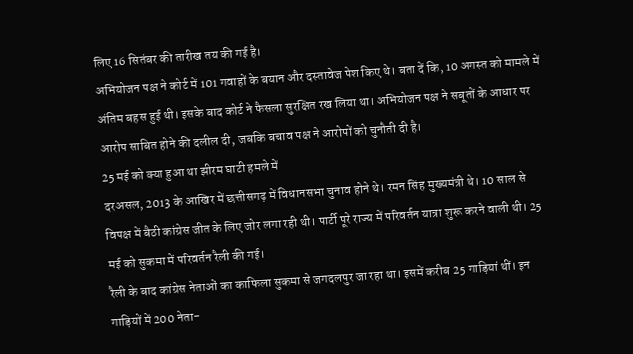लिए 16 सितंबर की तारीख तय की गई है।
अभियोजन पक्ष ने कोर्ट में 101 गवाहों के बयान और दस्तावेज पेश किए थे। बता दें कि, 10 अगस्त को मामले में अंतिम बहस हुई थी। इसके बाद कोर्ट ने फैसला सुरक्षित रख लिया था। अभियोजन पक्ष ने सबूतों के आधार पर आरोप साबित होने की दलील दी, जबकि बचाव पक्ष ने आरोपों को चुनौती दी है।
25 मई को क्या हुआ था झीरम घाटी हमले में
दरअसल, 2013 के आखिर में छत्तीसगढ़ में विधानसभा चुनाव होने थे। रमन सिंह मुख्यमंत्री थे। 10 साल से विपक्ष में बैठी कांग्रेस जीत के लिए जोर लगा रही थी। पार्टी पूरे राज्य में परिवर्तन यात्रा शुरू करने वाली थी। 25 मई को सुकमा में परिवर्तन रैली की गई।
रैली के बाद कांग्रेस नेताओं का काफिला सुकमा से जगदलपुर जा रहा था। इसमें करीब 25 गाड़ियां थीं। इन गाड़ियों में 200 नेता-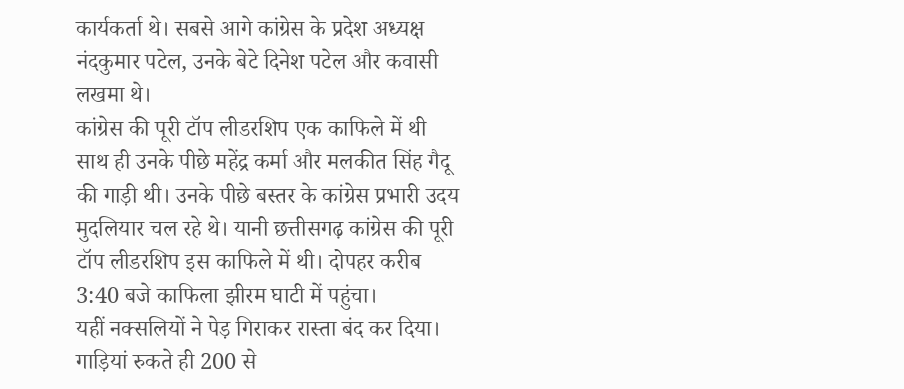कार्यकर्ता थे। सबसे आगे कांग्रेस के प्रदेश अध्यक्ष नंदकुमार पटेल, उनके बेटे दिनेश पटेल और कवासी लखमा थे।
कांग्रेस की पूरी टॉप लीडरशिप एक काफिले में थी
साथ ही उनके पीछे महेंद्र कर्मा और मलकीत सिंह गैदू की गाड़ी थी। उनके पीछे बस्तर के कांग्रेस प्रभारी उदय मुदलियार चल रहे थे। यानी छत्तीसगढ़ कांग्रेस की पूरी टॉप लीडरशिप इस काफिले में थी। दोपहर करीब 3:40 बजे काफिला झीरम घाटी में पहुंचा।
यहीं नक्सलियों ने पेड़ गिराकर रास्ता बंद कर दिया। गाड़ियां रुकते ही 200 से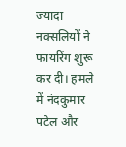ज्यादा नक्सलियों ने फायरिंग शुरू कर दी। हमले में नंदकुमार पटेल और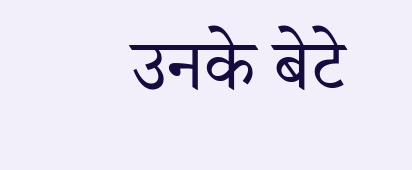उनके बेटे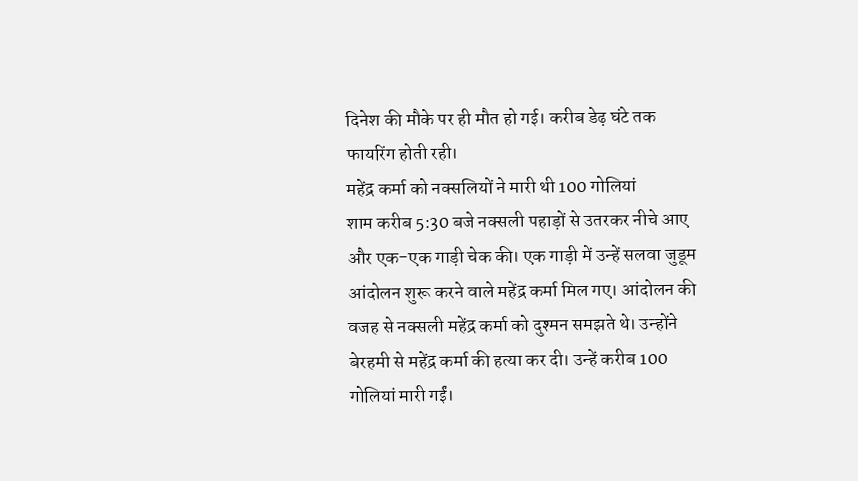दिनेश की मौके पर ही मौत हो गई। करीब डेढ़ घंटे तक फायरिंग होती रही।
महेंद्र कर्मा को नक्सलियों ने मारी थी 100 गोलियां
शाम करीब 5:30 बजे नक्सली पहाड़ों से उतरकर नीचे आए और एक-एक गाड़ी चेक की। एक गाड़ी में उन्हें सलवा जुडूम आंदोलन शुरू करने वाले महेंद्र कर्मा मिल गए। आंदोलन की वजह से नक्सली महेंद्र कर्मा को दुश्मन समझते थे। उन्होंने बेरहमी से महेंद्र कर्मा की हत्या कर दी। उन्हें करीब 100 गोलियां मारी गईं।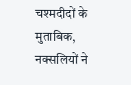चश्मदीदों के मुताबिक, नक्सलियों ने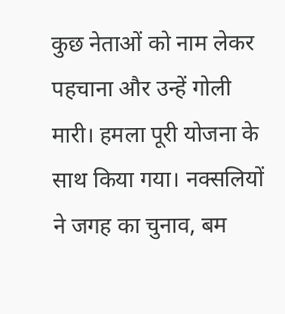कुछ नेताओं को नाम लेकर पहचाना और उन्हें गोली मारी। हमला पूरी योजना के साथ किया गया। नक्सलियों ने जगह का चुनाव, बम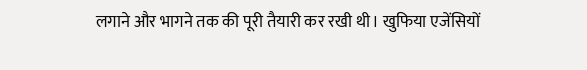लगाने और भागने तक की पूरी तैयारी कर रखी थी। खुफिया एजेंसियों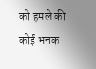को हमले की कोई भनक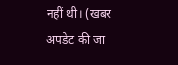नहीं थी। (खबर अपडेट की जा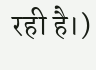रही है।)